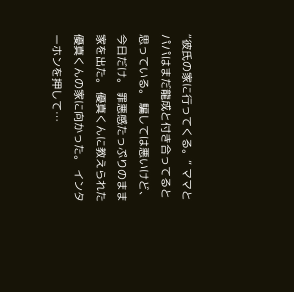“彼氏の家に行ってくる。” ママとパパはまだ龍成と付き合ってると思っている。 騙しては悪いけど、 今日だけ。 罪悪感たっぷりのまま家を出た。 優真くんに教えられた優真くんの家に向かった。 インターホンを押して…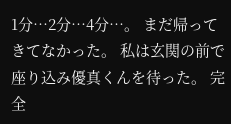1分…2分…4分…。 まだ帰ってきてなかった。 私は玄関の前で座り込み優真くんを待った。 完全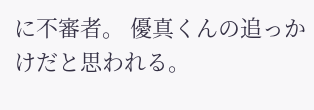に不審者。 優真くんの追っかけだと思われる。